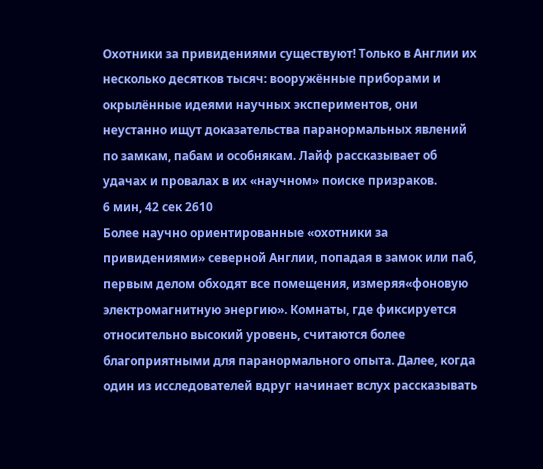Охотники за привидениями существуют! Только в Англии их несколько десятков тысяч: вооружённые приборами и окрылённые идеями научных экспериментов, они неустанно ищут доказательства паранормальных явлений по замкам, пабам и особнякам. Лайф рассказывает об удачах и провалах в их «научном» поиске призраков.
6 мин, 42 сек 2610
Более научно ориентированные «охотники за привидениями» северной Англии, попадая в замок или паб, первым делом обходят все помещения, измеряя«фоновую электромагнитную энергию». Комнаты, где фиксируется относительно высокий уровень, считаются более благоприятными для паранормального опыта. Далее, когда один из исследователей вдруг начинает вслух рассказывать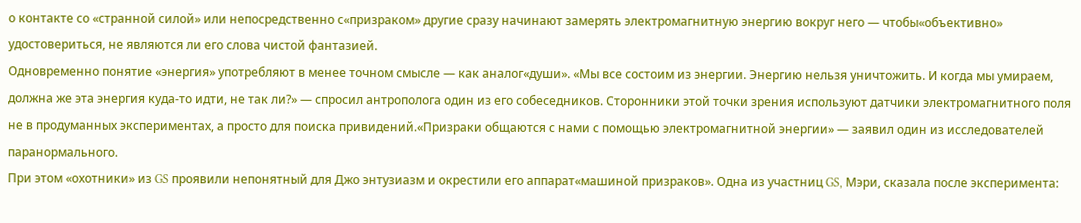о контакте со «странной силой» или непосредственно с«призраком» другие сразу начинают замерять электромагнитную энергию вокруг него — чтобы«объективно» удостовериться, не являются ли его слова чистой фантазией.
Одновременно понятие «энергия» употребляют в менее точном смысле — как аналог«души». «Мы все состоим из энергии. Энергию нельзя уничтожить. И когда мы умираем, должна же эта энергия куда-то идти, не так ли?» — спросил антрополога один из его собеседников. Сторонники этой точки зрения используют датчики электромагнитного поля не в продуманных экспериментах, а просто для поиска привидений.«Призраки общаются с нами с помощью электромагнитной энергии» — заявил один из исследователей паранормального.
При этом «охотники» из GS проявили непонятный для Джо энтузиазм и окрестили его аппарат«машиной призраков». Одна из участниц GS, Мэри, сказала после эксперимента: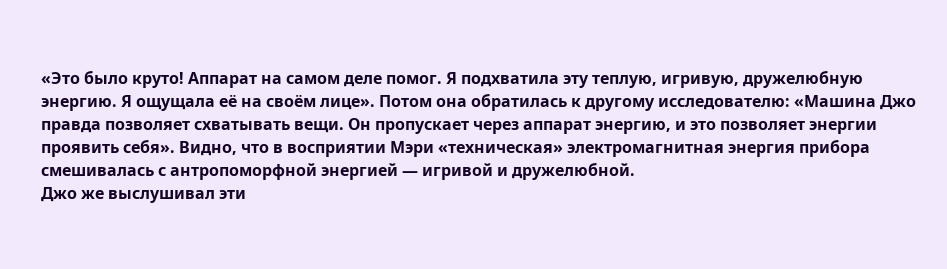«Это было круто! Аппарат на самом деле помог. Я подхватила эту теплую, игривую, дружелюбную энергию. Я ощущала её на своём лице». Потом она обратилась к другому исследователю: «Машина Джо правда позволяет схватывать вещи. Он пропускает через аппарат энергию, и это позволяет энергии проявить себя». Видно, что в восприятии Мэри «техническая» электромагнитная энергия прибора смешивалась с антропоморфной энергией — игривой и дружелюбной.
Джо же выслушивал эти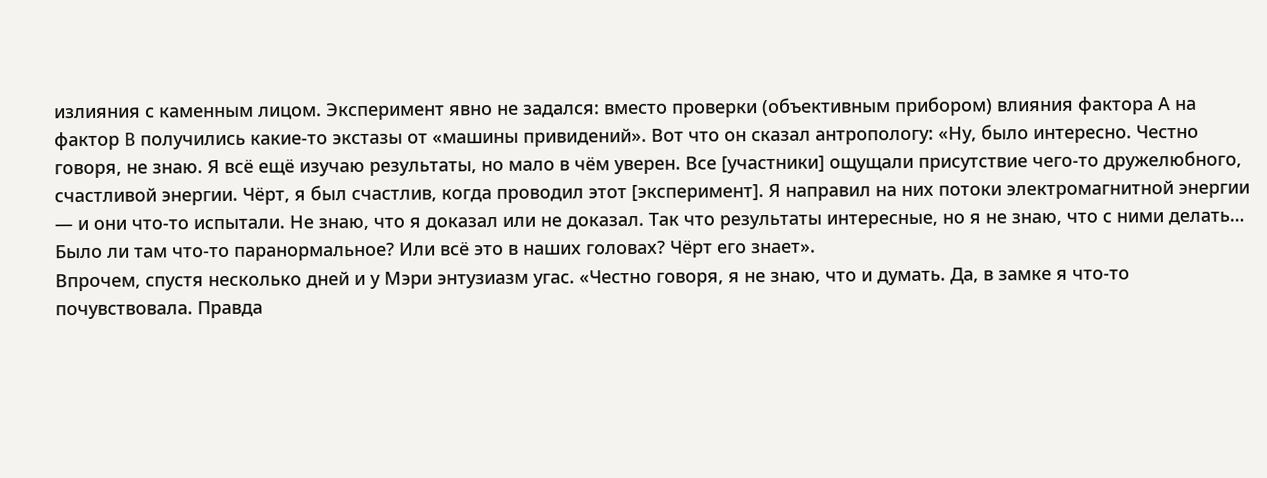излияния с каменным лицом. Эксперимент явно не задался: вместо проверки (объективным прибором) влияния фактора А на фактор B получились какие-то экстазы от «машины привидений». Вот что он сказал антропологу: «Ну, было интересно. Честно говоря, не знаю. Я всё ещё изучаю результаты, но мало в чём уверен. Все [участники] ощущали присутствие чего-то дружелюбного, счастливой энергии. Чёрт, я был счастлив, когда проводил этот [эксперимент]. Я направил на них потоки электромагнитной энергии — и они что-то испытали. Не знаю, что я доказал или не доказал. Так что результаты интересные, но я не знаю, что с ними делать… Было ли там что-то паранормальное? Или всё это в наших головах? Чёрт его знает».
Впрочем, спустя несколько дней и у Мэри энтузиазм угас. «Честно говоря, я не знаю, что и думать. Да, в замке я что-то почувствовала. Правда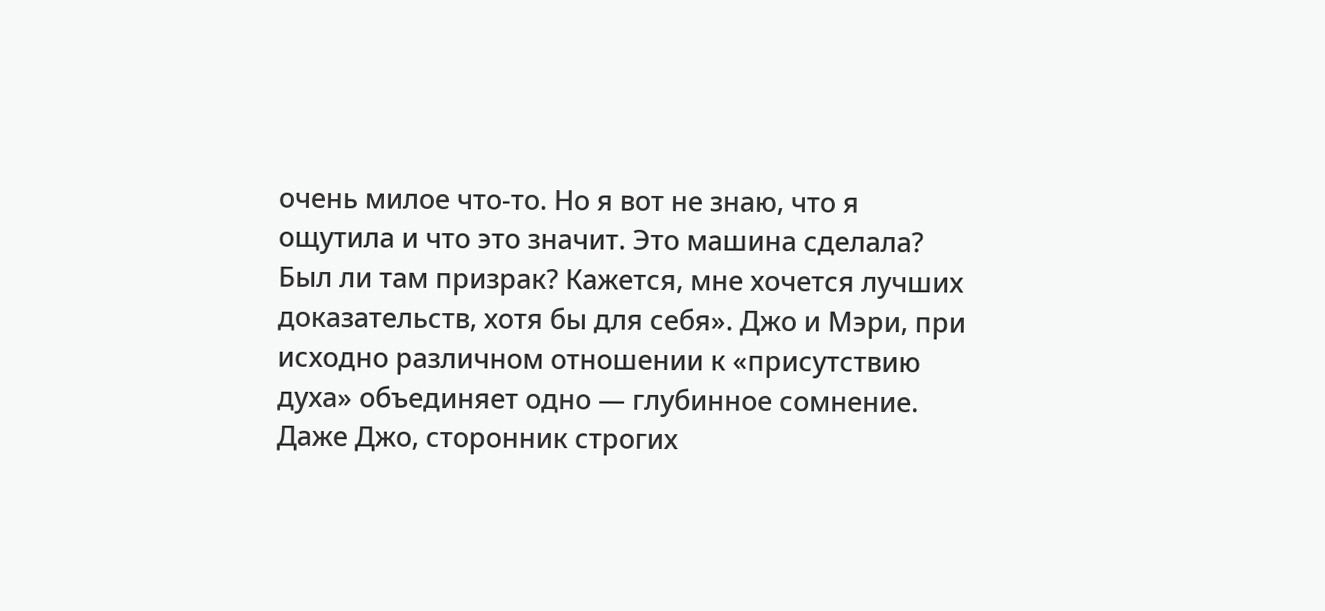очень милое что-то. Но я вот не знаю, что я ощутила и что это значит. Это машина сделала? Был ли там призрак? Кажется, мне хочется лучших доказательств, хотя бы для себя». Джо и Мэри, при исходно различном отношении к «присутствию духа» объединяет одно — глубинное сомнение. Даже Джо, сторонник строгих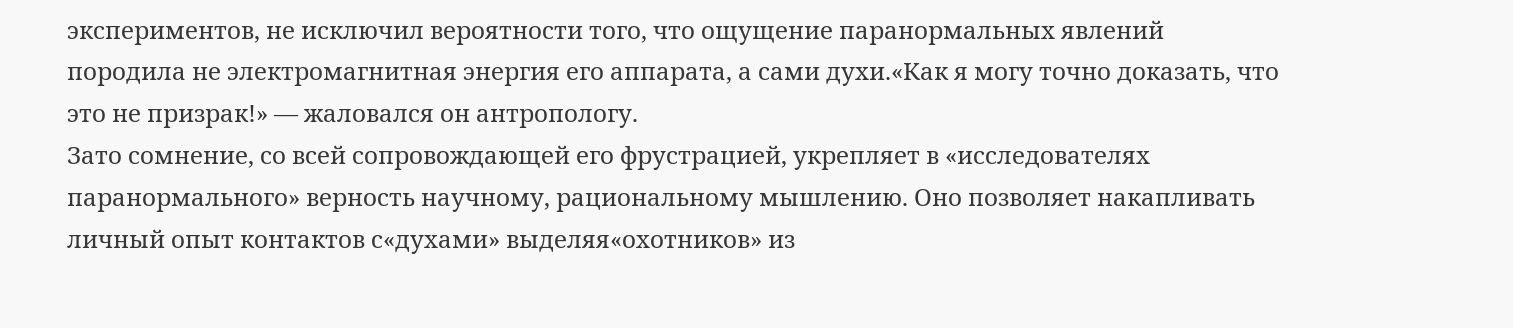экспериментов, не исключил вероятности того, что ощущение паранормальных явлений породила не электромагнитная энергия его аппарата, а сами духи.«Как я могу точно доказать, что это не призрак!» — жаловался он антропологу.
Зато сомнение, со всей сопровождающей его фрустрацией, укрепляет в «исследователях паранормального» верность научному, рациональному мышлению. Оно позволяет накапливать личный опыт контактов с«духами» выделяя«охотников» из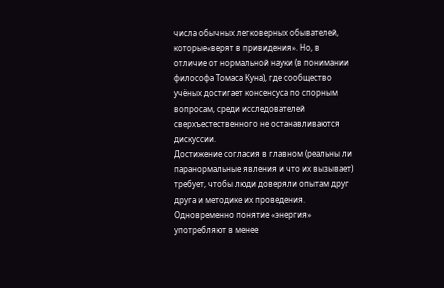числа обычных легковерных обывателей, которые«верят в привидения». Но, в отличие от нормальной науки (в понимании философа Томаса Куна), где сообщество учёных достигает консенсуса по спорным вопросам, среди исследователей сверхъестественного не останавливаются дискуссии.
Достижение согласия в главном (реальны ли паранормальные явления и что их вызывает) требует, чтобы люди доверяли опытам друг друга и методике их проведения.
Одновременно понятие «энергия» употребляют в менее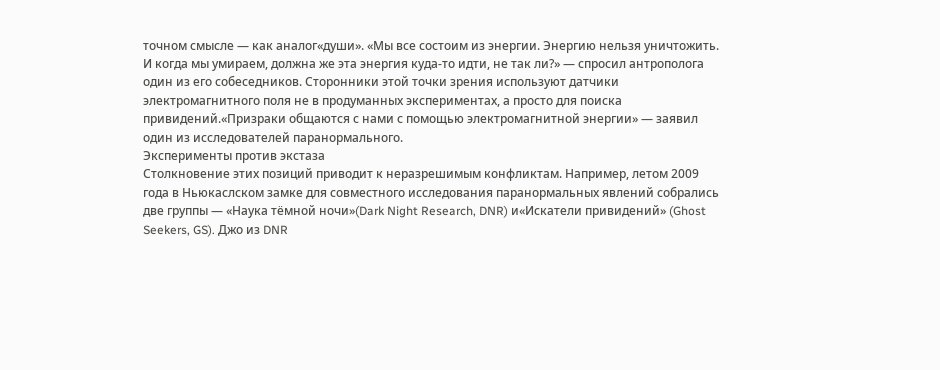точном смысле — как аналог«души». «Мы все состоим из энергии. Энергию нельзя уничтожить. И когда мы умираем, должна же эта энергия куда-то идти, не так ли?» — спросил антрополога один из его собеседников. Сторонники этой точки зрения используют датчики электромагнитного поля не в продуманных экспериментах, а просто для поиска привидений.«Призраки общаются с нами с помощью электромагнитной энергии» — заявил один из исследователей паранормального.
Эксперименты против экстаза
Столкновение этих позиций приводит к неразрешимым конфликтам. Например, летом 2009 года в Ньюкаслском замке для совместного исследования паранормальных явлений собрались две группы — «Наука тёмной ночи»(Dark Night Research, DNR) и«Искатели привидений» (Ghost Seekers, GS). Джо из DNR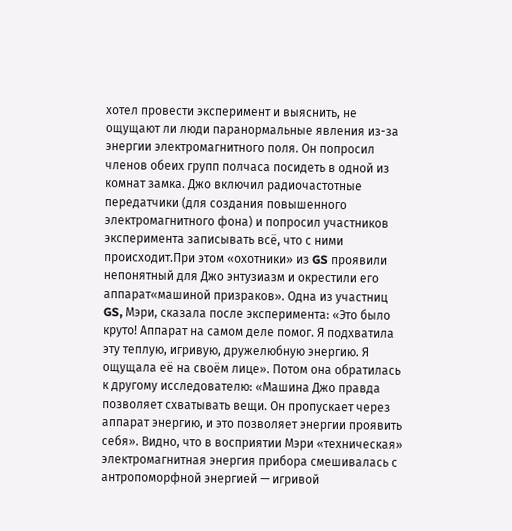хотел провести эксперимент и выяснить, не ощущают ли люди паранормальные явления из-за энергии электромагнитного поля. Он попросил членов обеих групп полчаса посидеть в одной из комнат замка. Джо включил радиочастотные передатчики (для создания повышенного электромагнитного фона) и попросил участников эксперимента записывать всё, что с ними происходит.При этом «охотники» из GS проявили непонятный для Джо энтузиазм и окрестили его аппарат«машиной призраков». Одна из участниц GS, Мэри, сказала после эксперимента: «Это было круто! Аппарат на самом деле помог. Я подхватила эту теплую, игривую, дружелюбную энергию. Я ощущала её на своём лице». Потом она обратилась к другому исследователю: «Машина Джо правда позволяет схватывать вещи. Он пропускает через аппарат энергию, и это позволяет энергии проявить себя». Видно, что в восприятии Мэри «техническая» электромагнитная энергия прибора смешивалась с антропоморфной энергией — игривой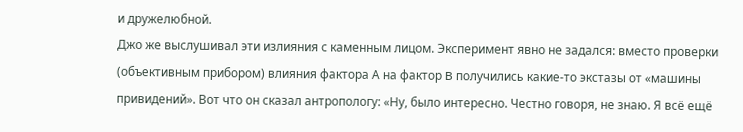и дружелюбной.
Джо же выслушивал эти излияния с каменным лицом. Эксперимент явно не задался: вместо проверки (объективным прибором) влияния фактора А на фактор B получились какие-то экстазы от «машины привидений». Вот что он сказал антропологу: «Ну, было интересно. Честно говоря, не знаю. Я всё ещё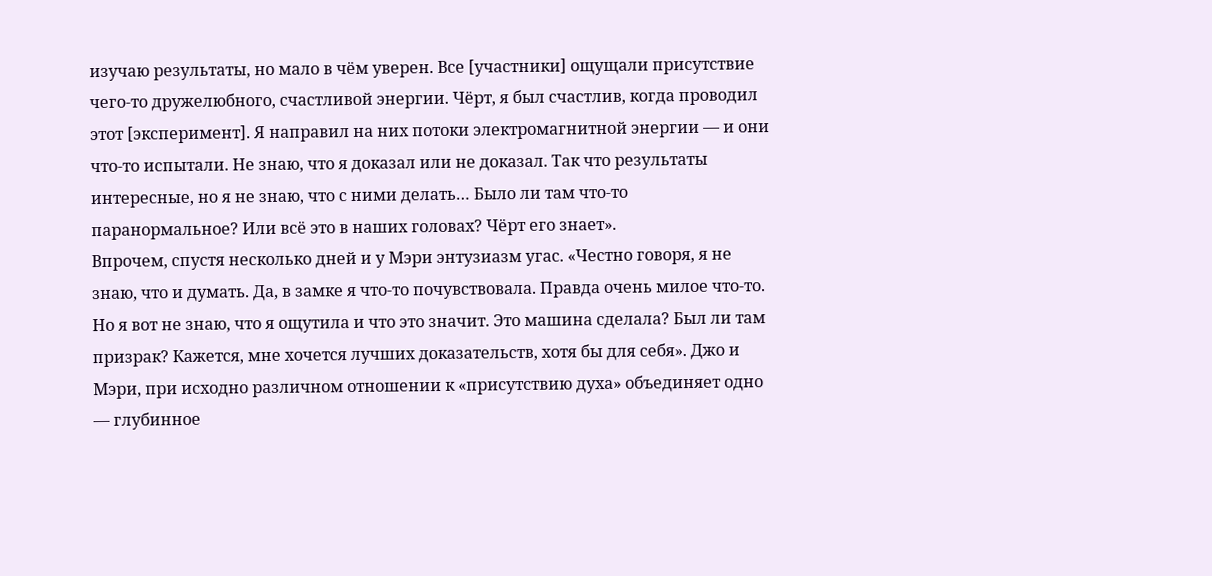изучаю результаты, но мало в чём уверен. Все [участники] ощущали присутствие чего-то дружелюбного, счастливой энергии. Чёрт, я был счастлив, когда проводил этот [эксперимент]. Я направил на них потоки электромагнитной энергии — и они что-то испытали. Не знаю, что я доказал или не доказал. Так что результаты интересные, но я не знаю, что с ними делать… Было ли там что-то паранормальное? Или всё это в наших головах? Чёрт его знает».
Впрочем, спустя несколько дней и у Мэри энтузиазм угас. «Честно говоря, я не знаю, что и думать. Да, в замке я что-то почувствовала. Правда очень милое что-то. Но я вот не знаю, что я ощутила и что это значит. Это машина сделала? Был ли там призрак? Кажется, мне хочется лучших доказательств, хотя бы для себя». Джо и Мэри, при исходно различном отношении к «присутствию духа» объединяет одно — глубинное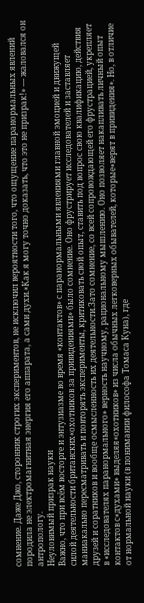сомнение. Даже Джо, сторонник строгих экспериментов, не исключил вероятности того, что ощущение паранормальных явлений породила не электромагнитная энергия его аппарата, а сами духи.«Как я могу точно доказать, что это не призрак!» — жаловался он антропологу.
Неуловимый призрак науки
Важно, что при всём восторге и энтузиазме во время «контактов» с паранормальными явлениями главной эмоцией и движущей силой деятельности британских«охотников за привидениями» было сомнение. Оно фрустрирует исследователей и заставляет маниакально пересматривать и повторять эксперименты, критиковать свой опыт, ставить под вопрос свою квалификацию, действия друзей и соратников и вообще осмысленность их деятельности.Зато сомнение, со всей сопровождающей его фрустрацией, укрепляет в «исследователях паранормального» верность научному, рациональному мышлению. Оно позволяет накапливать личный опыт контактов с«духами» выделяя«охотников» из числа обычных легковерных обывателей, которые«верят в привидения». Но, в отличие от нормальной науки (в понимании философа Томаса Куна), где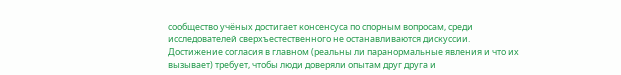сообщество учёных достигает консенсуса по спорным вопросам, среди исследователей сверхъестественного не останавливаются дискуссии.
Достижение согласия в главном (реальны ли паранормальные явления и что их вызывает) требует, чтобы люди доверяли опытам друг друга и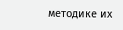методике их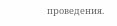проведения.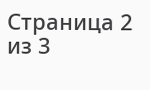Страница 2 из 3